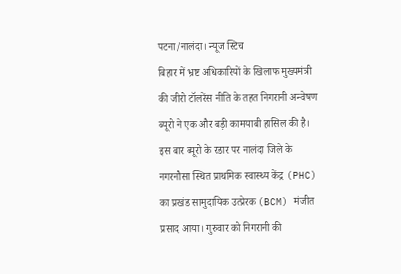पटना/नालंदा। न्यूज स्टिच
बिहार में भ्रष्ट अधिकारियों के खिलाफ मुख्यमंत्री की जीरो टॉलरेंस नीति के तहत निगरानी अन्वेषण ब्यूरो ने एक और बड़ी कामयाबी हासिल की है। इस बार ब्यूरो के रडार पर नालंदा जिले के नगरनौसा स्थित प्राथमिक स्वास्थ्य केंद्र (PHC) का प्रखंड सामुदायिक उत्प्रेरक (BCM) मंजीत प्रसाद आया। गुरुवार को निगरानी की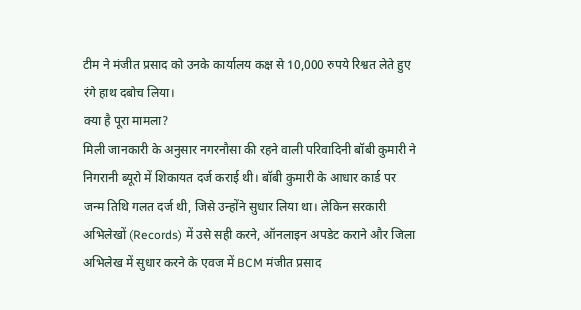टीम ने मंजीत प्रसाद को उनके कार्यालय कक्ष से 10,000 रुपये रिश्वत लेते हुए रंगे हाथ दबोच लिया।
क्या है पूरा मामला?
मिली जानकारी के अनुसार नगरनौसा की रहने वाली परिवादिनी बॉबी कुमारी ने निगरानी ब्यूरो में शिकायत दर्ज कराई थी। बॉबी कुमारी के आधार कार्ड पर जन्म तिथि गलत दर्ज थी, जिसे उन्होंने सुधार लिया था। लेकिन सरकारी अभिलेखों (Records) में उसे सही करने, ऑनलाइन अपडेट कराने और जिला अभिलेख में सुधार करने के एवज में BCM मंजीत प्रसाद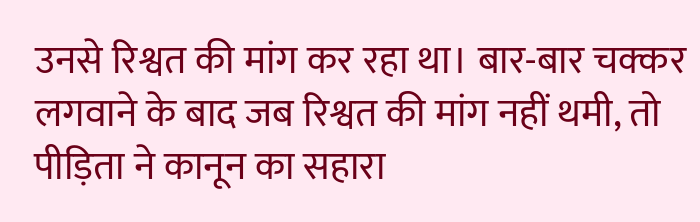उनसे रिश्वत की मांग कर रहा था। बार-बार चक्कर लगवाने के बाद जब रिश्वत की मांग नहीं थमी, तो पीड़िता ने कानून का सहारा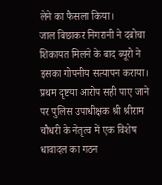लेने का फैसला किया।
जाल बिछाकर निगरानी ने दबोचा
शिकायत मिलने के बाद ब्यूरो ने इसका गोपनीय सत्यापन कराया। प्रथम दृष्टया आरोप सही पाए जाने पर पुलिस उपाधीक्षक श्री श्रीराम चौधरी के नेतृत्व में एक विशेष धावादल का गठन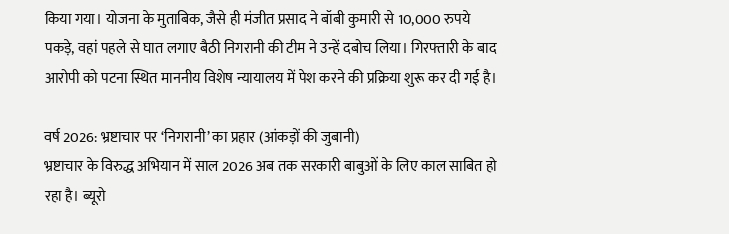किया गया। योजना के मुताबिक, जैसे ही मंजीत प्रसाद ने बॉबी कुमारी से 10,000 रुपये पकड़े, वहां पहले से घात लगाए बैठी निगरानी की टीम ने उन्हें दबोच लिया। गिरफ्तारी के बाद आरोपी को पटना स्थित माननीय विशेष न्यायालय में पेश करने की प्रक्रिया शुरू कर दी गई है।

वर्ष 2026: भ्रष्टाचार पर ‘निगरानी’ का प्रहार (आंकड़ों की जुबानी)
भ्रष्टाचार के विरुद्ध अभियान में साल 2026 अब तक सरकारी बाबुओं के लिए काल साबित हो रहा है। ब्यूरो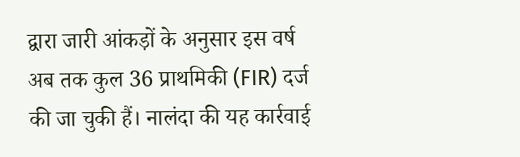द्वारा जारी आंकड़ों के अनुसार इस वर्ष अब तक कुल 36 प्राथमिकी (FIR) दर्ज की जा चुकी हैं। नालंदा की यह कार्रवाई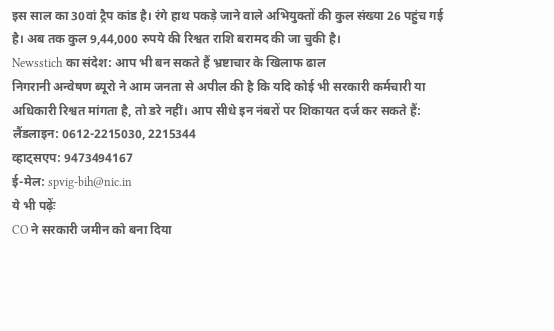इस साल का 30वां ट्रैप कांड है। रंगे हाथ पकड़े जाने वाले अभियुक्तों की कुल संख्या 26 पहुंच गई है। अब तक कुल 9,44,000 रुपये की रिश्वत राशि बरामद की जा चुकी है।
Newsstich का संदेश: आप भी बन सकते हैं भ्रष्टाचार के खिलाफ ढाल
निगरानी अन्वेषण ब्यूरो ने आम जनता से अपील की है कि यदि कोई भी सरकारी कर्मचारी या अधिकारी रिश्वत मांगता है, तो डरे नहीं। आप सीधे इन नंबरों पर शिकायत दर्ज कर सकते हैं:
लैंडलाइन: 0612-2215030, 2215344
व्हाट्सएप: 9473494167
ई-मेल: spvig-bih@nic.in
ये भी पढ़ेंः
CO ने सरकारी जमीन को बना दिया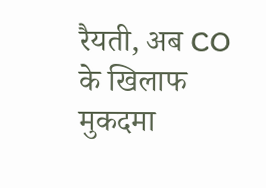रैयती, अब CO के खिलाफ मुकदमा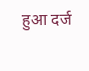हुआ दर्ज